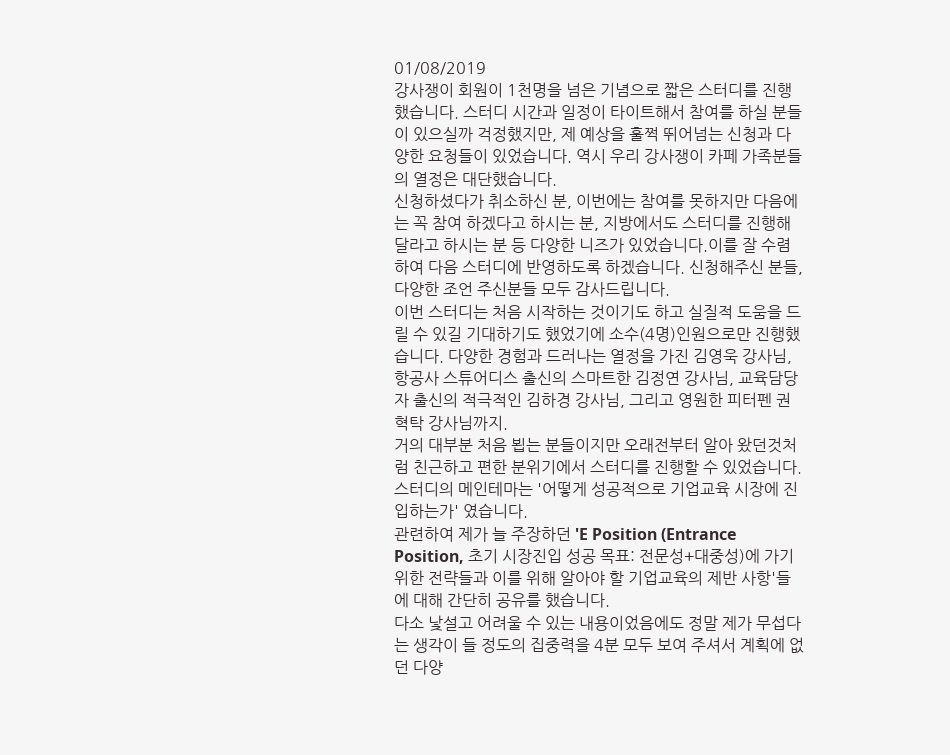01/08/2019
강사쟁이 회원이 1천명을 넘은 기념으로 짧은 스터디를 진행했습니다. 스터디 시간과 일정이 타이트해서 참여를 하실 분들이 있으실까 걱정했지만, 제 예상을 훌쩍 뛰어넘는 신청과 다양한 요청들이 있었습니다. 역시 우리 강사쟁이 카페 가족분들의 열정은 대단했습니다.
신청하셨다가 취소하신 분, 이번에는 참여를 못하지만 다음에는 꼭 참여 하겠다고 하시는 분, 지방에서도 스터디를 진행해 달라고 하시는 분 등 다양한 니즈가 있었습니다.이를 잘 수렴하여 다음 스터디에 반영하도록 하겠습니다. 신청해주신 분들, 다양한 조언 주신분들 모두 감사드립니다.
이번 스터디는 처음 시작하는 것이기도 하고 실질적 도움을 드릴 수 있길 기대하기도 했었기에 소수(4명)인원으로만 진행했습니다. 다양한 경험과 드러나는 열정을 가진 김영욱 강사님, 항공사 스튜어디스 출신의 스마트한 김정연 강사님, 교육담당자 출신의 적극적인 김하경 강사님, 그리고 영원한 피터펜 권혁탁 강사님까지.
거의 대부분 처음 뵙는 분들이지만 오래전부터 알아 왔던것처럼 친근하고 편한 분위기에서 스터디를 진행할 수 있었습니다. 스터디의 메인테마는 '어떻게 성공적으로 기업교육 시장에 진입하는가' 였습니다.
관련하여 제가 늘 주장하던 'E Position (Entrance Position, 초기 시장진입 성공 목표: 전문성+대중성)에 가기위한 전략들과 이를 위해 알아야 할 기업교육의 제반 사항'들에 대해 간단히 공유를 했습니다.
다소 낯설고 어려울 수 있는 내용이었음에도 정말 제가 무섭다는 생각이 들 정도의 집중력을 4분 모두 보여 주셔서 계획에 없던 다양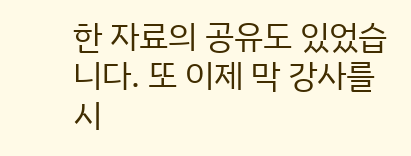한 자료의 공유도 있었습니다. 또 이제 막 강사를 시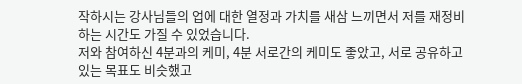작하시는 강사님들의 업에 대한 열정과 가치를 새삼 느끼면서 저를 재정비하는 시간도 가질 수 있었습니다.
저와 참여하신 4분과의 케미, 4분 서로간의 케미도 좋았고, 서로 공유하고 있는 목표도 비슷했고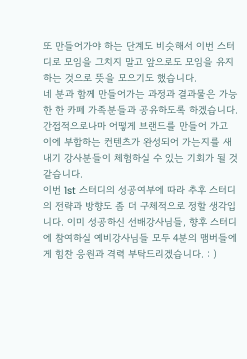또 만들어가야 하는 단계도 비슷해서 이번 스터디로 모임을 그치지 말고 앞으로도 모임을 유지하는 것으로 뜻을 모으기도 했습니다.
네 분과 함께 만들어가는 과정과 결과물은 가능한 한 카페 가족분들과 공유하도록 하겠습니다. 간접적으로나마 어떻게 브랜드를 만들어 가고 이에 부합하는 컨텐츠가 완성되어 가는지를 새내기 강사분들이 체험하실 수 있는 기회가 될 것 같습니다.
이번 1st 스터디의 성공여부에 따라 추후 스터디의 전략과 방향도 좀 더 구체적으로 정할 생각입니다. 이미 성공하신 선배강사님들, 향후 스터디에 참여하실 예비강사님들 모두 4분의 맴버들에게 힘찬 응원과 격력 부탁드리겠습니다. : )